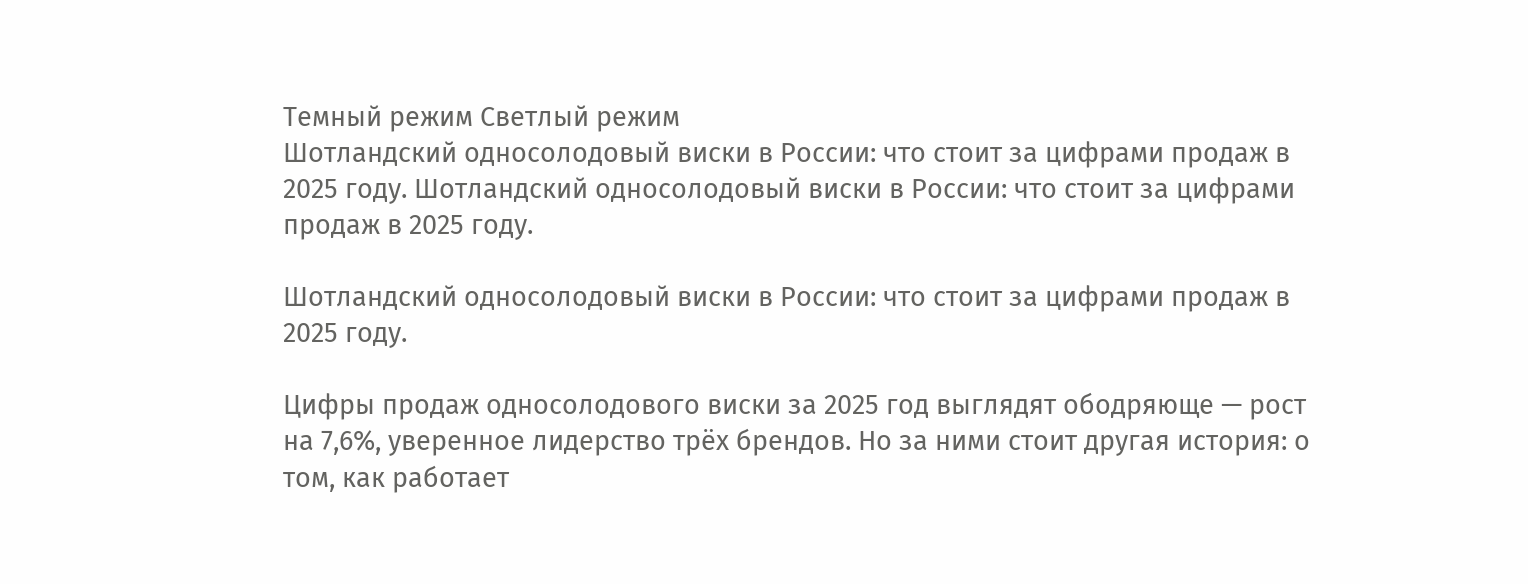Темный режим Светлый режим
Шотландский односолодовый виски в России: что стоит за цифрами продаж в 2025 году. Шотландский односолодовый виски в России: что стоит за цифрами продаж в 2025 году.

Шотландский односолодовый виски в России: что стоит за цифрами продаж в 2025 году.

Цифры продаж односолодового виски за 2025 год выглядят ободряюще — рост на 7,6%, уверенное лидерство трёх брендов. Но за ними стоит другая история: о том, как работает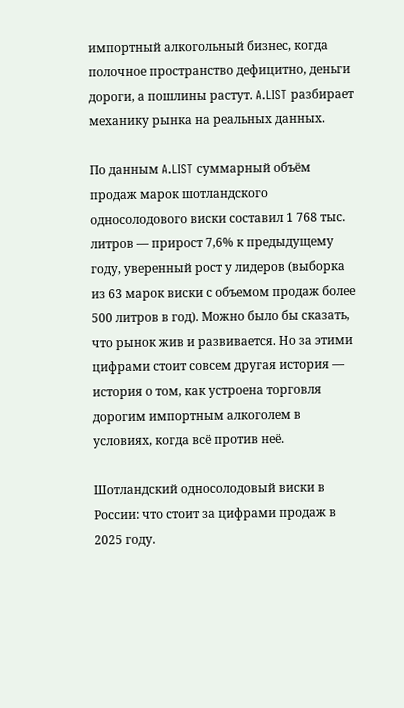импортный алкогольный бизнес, когда полочное пространство дефицитно, деньги дороги, а пошлины растут. A.LIST разбирает механику рынка на реальных данных.

По данным A.LIST суммарный объём продаж марок шотландского односолодового виски составил 1 768 тыс. литров — прирост 7,6% к предыдущему году, уверенный рост у лидеров (выборка из 63 марок виски с объемом продаж более 500 литров в год). Можно было бы сказать, что рынок жив и развивается. Но за этими цифрами стоит совсем другая история — история о том, как устроена торговля дорогим импортным алкоголем в условиях, когда всё против неё.

Шотландский односолодовый виски в России: что стоит за цифрами продаж в 2025 году.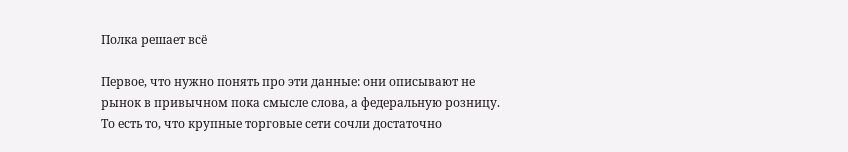Полка решает всё

Первое, что нужно понять про эти данные: они описывают не рынок в привычном пока смысле слова, а федеральную розницу. То есть то, что крупные торговые сети сочли достаточно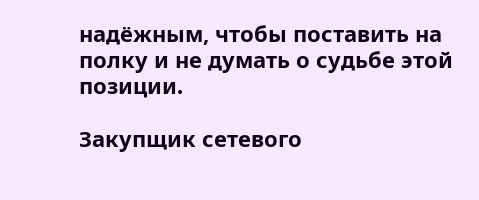надёжным, чтобы поставить на полку и не думать о судьбе этой позиции.

Закупщик сетевого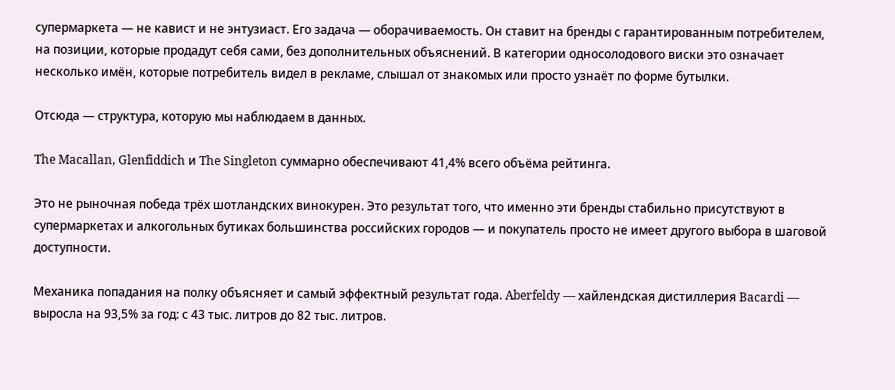супермаркета — не кавист и не энтузиаст. Его задача — оборачиваемость. Он ставит на бренды с гарантированным потребителем, на позиции, которые продадут себя сами, без дополнительных объяснений. В категории односолодового виски это означает несколько имён, которые потребитель видел в рекламе, слышал от знакомых или просто узнаёт по форме бутылки.

Отсюда — структура, которую мы наблюдаем в данных.

The Macallan, Glenfiddich и The Singleton суммарно обеспечивают 41,4% всего объёма рейтинга.

Это не рыночная победа трёх шотландских винокурен. Это результат того, что именно эти бренды стабильно присутствуют в супермаркетах и алкогольных бутиках большинства российских городов — и покупатель просто не имеет другого выбора в шаговой доступности.

Механика попадания на полку объясняет и самый эффектный результат года. Aberfeldy — хайлендская дистиллерия Bacardi — выросла на 93,5% за год: с 43 тыс. литров до 82 тыс. литров.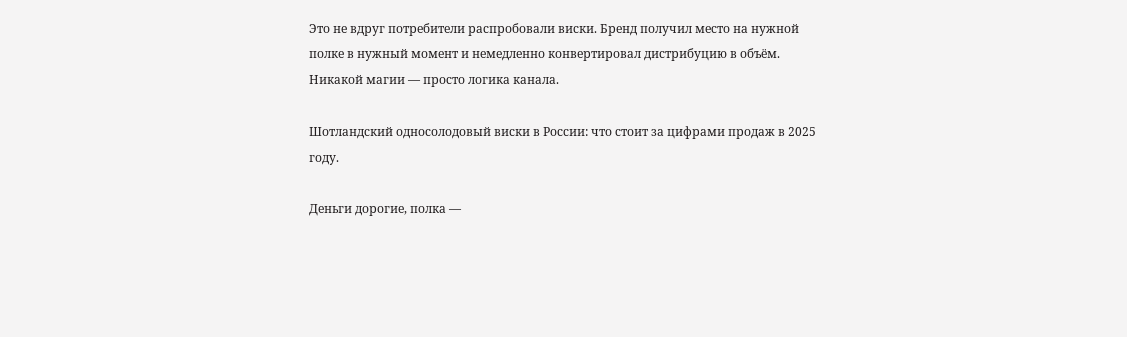Это не вдруг потребители распробовали виски. Бренд получил место на нужной полке в нужный момент и немедленно конвертировал дистрибуцию в объём. Никакой магии — просто логика канала.

Шотландский односолодовый виски в России: что стоит за цифрами продаж в 2025 году.

Деньги дорогие, полка —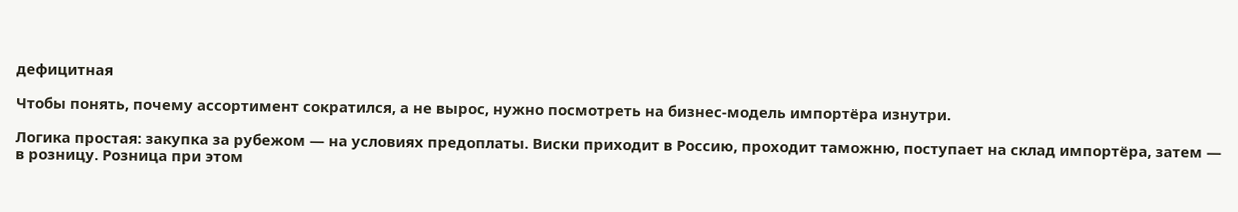дефицитная

Чтобы понять, почему ассортимент сократился, а не вырос, нужно посмотреть на бизнес-модель импортёра изнутри.

Логика простая: закупка за рубежом — на условиях предоплаты. Виски приходит в Россию, проходит таможню, поступает на склад импортёра, затем — в розницу. Розница при этом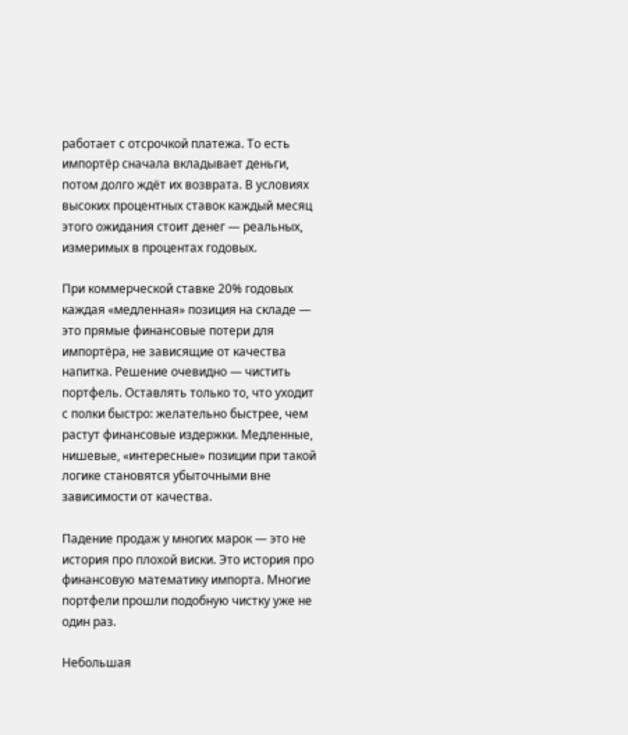работает с отсрочкой платежа. То есть импортёр сначала вкладывает деньги, потом долго ждёт их возврата. В условиях высоких процентных ставок каждый месяц этого ожидания стоит денег — реальных, измеримых в процентах годовых.

При коммерческой ставке 20% годовых каждая «медленная» позиция на складе — это прямые финансовые потери для импортёра, не зависящие от качества напитка. Решение очевидно — чистить портфель. Оставлять только то, что уходит с полки быстро: желательно быстрее, чем растут финансовые издержки. Медленные, нишевые, «интересные» позиции при такой логике становятся убыточными вне зависимости от качества.

Падение продаж у многих марок — это не история про плохой виски. Это история про финансовую математику импорта. Многие портфели прошли подобную чистку уже не один раз.

Небольшая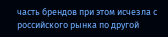часть брендов при этом исчезла с российского рынка по другой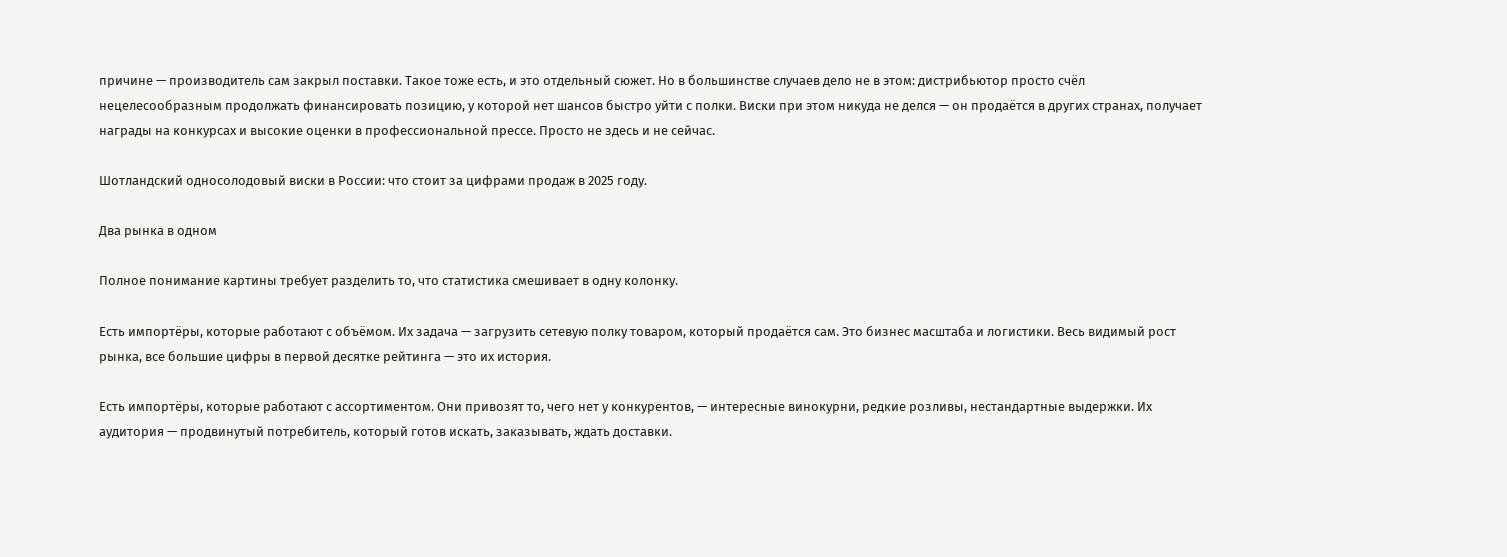причине — производитель сам закрыл поставки. Такое тоже есть, и это отдельный сюжет. Но в большинстве случаев дело не в этом: дистрибьютор просто счёл нецелесообразным продолжать финансировать позицию, у которой нет шансов быстро уйти с полки. Виски при этом никуда не делся — он продаётся в других странах, получает награды на конкурсах и высокие оценки в профессиональной прессе. Просто не здесь и не сейчас.

Шотландский односолодовый виски в России: что стоит за цифрами продаж в 2025 году.

Два рынка в одном

Полное понимание картины требует разделить то, что статистика смешивает в одну колонку.

Есть импортёры, которые работают с объёмом. Их задача — загрузить сетевую полку товаром, который продаётся сам. Это бизнес масштаба и логистики. Весь видимый рост рынка, все большие цифры в первой десятке рейтинга — это их история.

Есть импортёры, которые работают с ассортиментом. Они привозят то, чего нет у конкурентов, — интересные винокурни, редкие розливы, нестандартные выдержки. Их аудитория — продвинутый потребитель, который готов искать, заказывать, ждать доставки.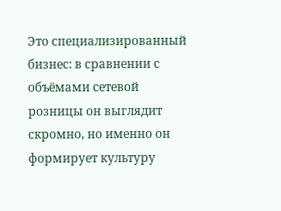Это специализированный бизнес: в сравнении с объёмами сетевой розницы он выглядит скромно, но именно он формирует культуру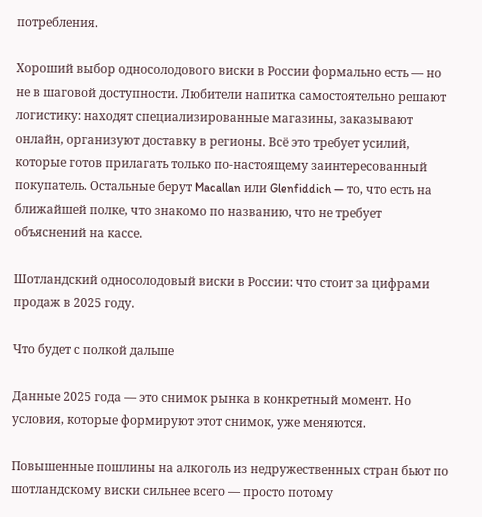потребления.

Хороший выбор односолодового виски в России формально есть — но не в шаговой доступности. Любители напитка самостоятельно решают логистику: находят специализированные магазины, заказывают онлайн, организуют доставку в регионы. Всё это требует усилий, которые готов прилагать только по-настоящему заинтересованный покупатель. Остальные берут Macallan или Glenfiddich — то, что есть на ближайшей полке, что знакомо по названию, что не требует объяснений на кассе.

Шотландский односолодовый виски в России: что стоит за цифрами продаж в 2025 году.

Что будет с полкой дальше

Данные 2025 года — это снимок рынка в конкретный момент. Но условия, которые формируют этот снимок, уже меняются.

Повышенные пошлины на алкоголь из недружественных стран бьют по шотландскому виски сильнее всего — просто потому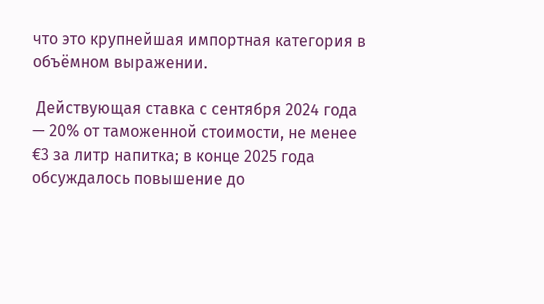что это крупнейшая импортная категория в объёмном выражении.

 Действующая ставка с сентября 2024 года — 20% от таможенной стоимости, не менее €3 за литр напитка; в конце 2025 года обсуждалось повышение до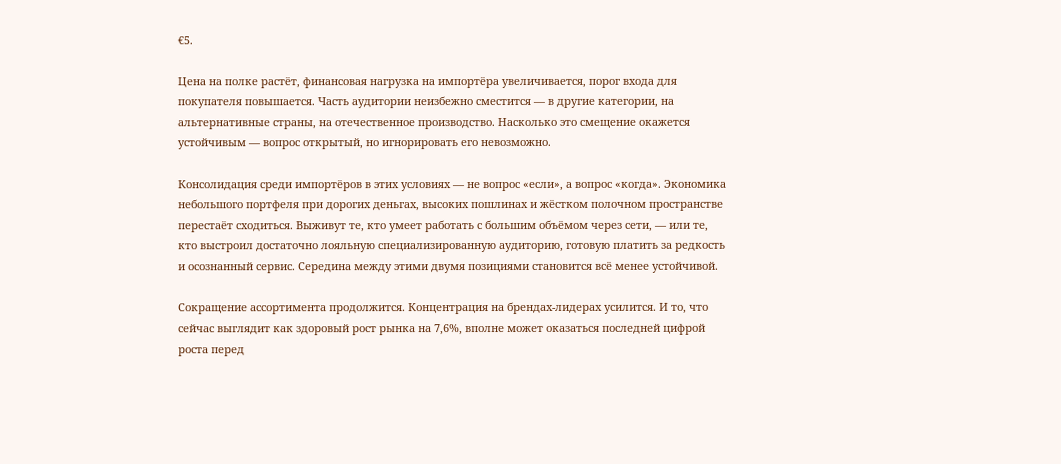€5.

Цена на полке растёт, финансовая нагрузка на импортёра увеличивается, порог входа для покупателя повышается. Часть аудитории неизбежно сместится — в другие категории, на альтернативные страны, на отечественное производство. Насколько это смещение окажется устойчивым — вопрос открытый, но игнорировать его невозможно.

Консолидация среди импортёров в этих условиях — не вопрос «если», а вопрос «когда». Экономика небольшого портфеля при дорогих деньгах, высоких пошлинах и жёстком полочном пространстве перестаёт сходиться. Выживут те, кто умеет работать с большим объёмом через сети, — или те, кто выстроил достаточно лояльную специализированную аудиторию, готовую платить за редкость и осознанный сервис. Середина между этими двумя позициями становится всё менее устойчивой.

Сокращение ассортимента продолжится. Концентрация на брендах-лидерах усилится. И то, что сейчас выглядит как здоровый рост рынка на 7,6%, вполне может оказаться последней цифрой роста перед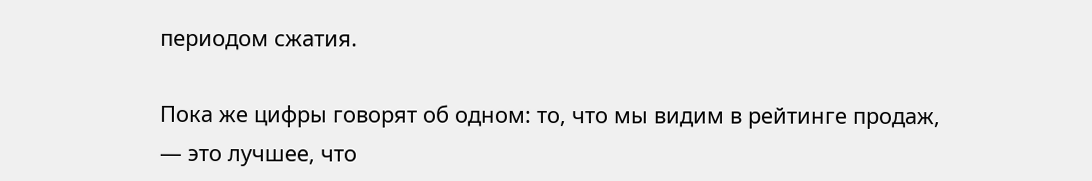периодом сжатия.

Пока же цифры говорят об одном: то, что мы видим в рейтинге продаж, — это лучшее, что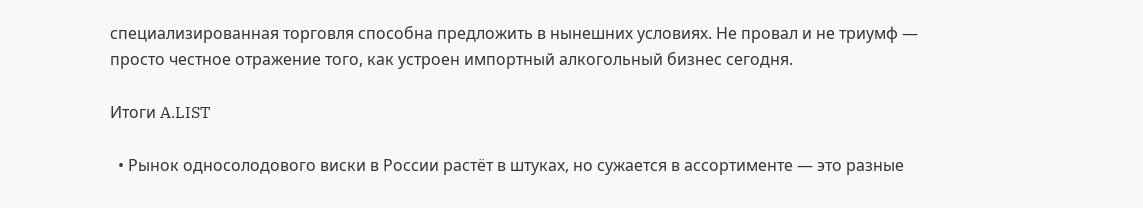специализированная торговля способна предложить в нынешних условиях. Не провал и не триумф — просто честное отражение того, как устроен импортный алкогольный бизнес сегодня.

Итоги A.LIST

  • Рынок односолодового виски в России растёт в штуках, но сужается в ассортименте — это разные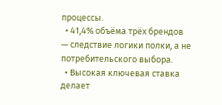процессы.
  • 41,4% объёма трёх брендов — следствие логики полки, а не потребительского выбора.
  • Высокая ключевая ставка делает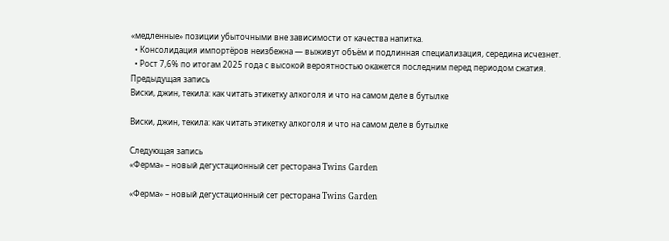«медленные» позиции убыточными вне зависимости от качества напитка.
  • Консолидация импортёров неизбежна — выживут объём и подлинная специализация, середина исчезнет.
  • Рост 7,6% по итогам 2025 года с высокой вероятностью окажется последним перед периодом сжатия.
Предыдущая запись
Виски, джин, текила: как читать этикетку алкоголя и что на самом деле в бутылке

Виски, джин, текила: как читать этикетку алкоголя и что на самом деле в бутылке

Следующая запись
«Ферма» – новый дегустационный сет ресторана Twins Garden

«Ферма» – новый дегустационный сет ресторана Twins Garden